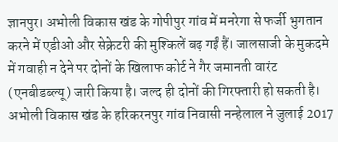ज्ञानपुर। अभोली विकास खंड के गोपीपुर गांव में मनरेगा से फर्जी भुगतान करने में एडीओ और सेक्रेटरी की मुश्किलें बढ़ गईं हैं। जालसाजी के मुकदमे में गवाही न देने पर दोनों के खिलाफ कोर्ट ने गैर जमानती वारंट (एनबीडब्ल्यू) जारी किया है। जल्द ही दोनों की गिरफ्तारी हो सकती है। अभोली विकास खंड के हरिकरनपुर गांव निवासी नन्हेलाल ने जुलाई 2017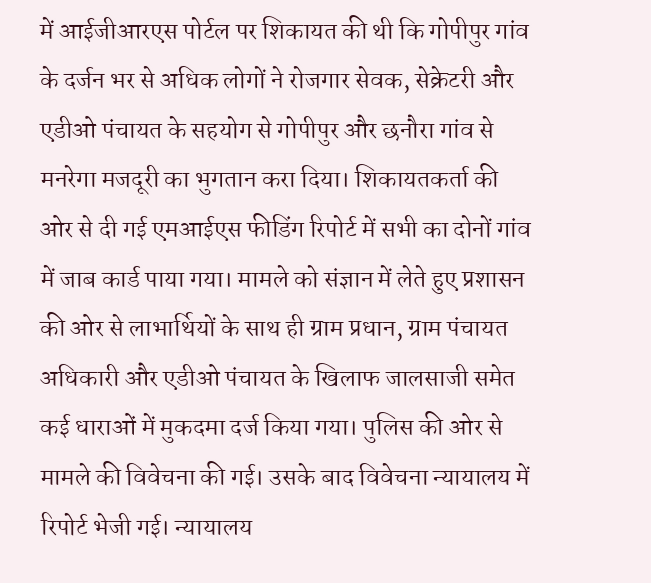में आईजीआरएस पोर्टल पर शिकायत की थी कि गोपीपुर गांव के दर्जन भर से अधिक लोगों ने रोजगार सेवक, सेक्रेटरी और एडीओ पंचायत के सहयोग से गोपीपुर और छनौरा गांव से मनरेगा मजदूरी का भुगतान करा दिया। शिकायतकर्ता की ओर से दी गई एमआईएस फीडिंग रिपोर्ट में सभी का दोनों गांव में जाब कार्ड पाया गया। मामले को संज्ञान में लेते हुए प्रशासन की ओर से लाभार्थियों के साथ ही ग्राम प्रधान, ग्राम पंचायत अधिकारी और एडीओ पंचायत के खिलाफ जालसाजी समेत कई धाराओं में मुकदमा दर्ज किया गया। पुलिस की ओर से मामले की विवेचना की गई। उसके बाद विवेचना न्यायालय में रिपोर्ट भेजी गई। न्यायालय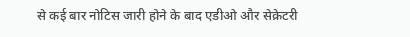से कई बार नोटिस जारी होने के बाद एडीओ और सेक्रेटरी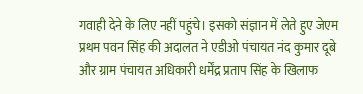गवाही देने के लिए नहीं पहुंचे। इसको संज्ञान में लेते हुए जेएम प्रथम पवन सिंह की अदालत ने एडीओ पंचायत नंद कुमार दूबे और ग्राम पंचायत अधिकारी धर्मेंद्र प्रताप सिंह के खिलाफ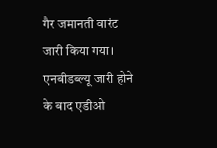गैर जमानती वारंट जारी किया गया। एनबीडब्ल्यू जारी होने के बाद एडीओ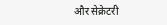और सेक्रेटरी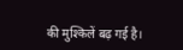की मुश्किलें बढ़ गई है।